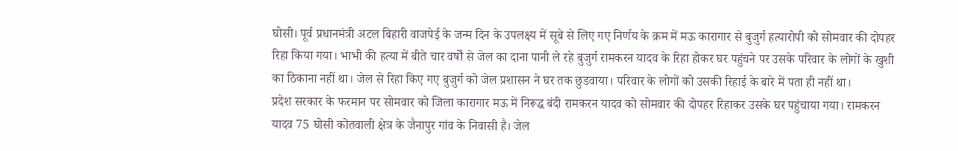घोसी। पूर्व प्रधानमंत्री अटल बिहारी वाजपेई के जन्म दिन के उपलक्ष्य में सूबे से लिए गए निर्णय के क्रम में मऊ कारागार से बुजुर्ग हत्यारोपी को सोमवार की दोपहर रिहा किया गया। भाभी की हत्या में बीते चार वर्षों से जेल का दाना पानी ले रहे बुजुर्ग रामकरन यादव के रिहा होकर घर पहुंचने पर उसके परिवार के लोगों के खुशी का ठिकाना नहीं था। जेल से रिहा किए गए बुजुर्ग को जेल प्रशासन ने घर तक छुडवाया। परिवार के लोगों को उसकी रिहाई के बारे में पता ही नहीं था।
प्रदेश सरकार के फरमान पर सोमवार को जिला कारागार मऊ में निरूद्घ बंदी रामकरन यादव को सोमवार की दोपहर रिहाकर उसके घर पहुंचाया गया। रामकरन यादव 75 घोसी कोतवाली क्षेत्र के जैनापुर गांव के निवासी है। जेल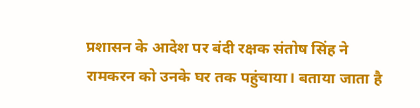प्रशासन के आदेश पर बंदी रक्षक संतोष सिंह ने रामकरन को उनके घर तक पहुंचाया। बताया जाता है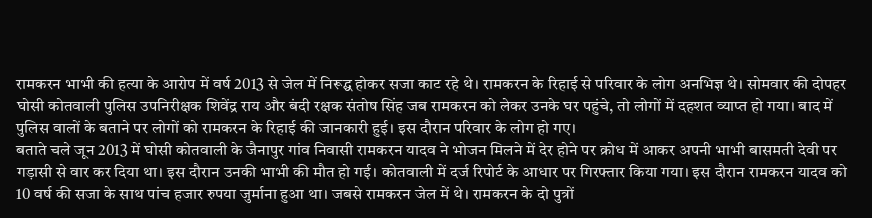रामकरन भाभी की हत्या के आरोप में वर्ष 2013 से जेल में निरूद्घ होकर सजा काट रहे थे। रामकरन के रिहाई से परिवार के लोग अनभिज्ञ थे। सोमवार की दोपहर घोसी कोतवाली पुलिस उपनिरीक्षक शिवेंद्र राय और बंदी रक्षक संतोष सिंह जब रामकरन को लेकर उनके घर पहुंचे, तो लोगों में दहशत व्याप्त हो गया। बाद में पुलिस वालों के बताने पर लोगों को रामकरन के रिहाई की जानकारी हुई। इस दौरान परिवार के लोग हो गए।
बताते चले जून 2013 में घोसी कोतवाली के जैनापुर गांव निवासी रामकरन यादव ने भोजन मिलने में देर होने पर क्रोध में आकर अपनी भाभी बासमती देवी पर गड़ासी से वार कर दिया था। इस दौरान उनकी भाभी की मौत हो गई। कोतवाली में दर्ज रिपोर्ट के आधार पर गिरफ्तार किया गया। इस दौरान रामकरन यादव को 10 वर्ष की सजा के साथ पांच हजार रुपया जुर्माना हुआ था। जबसे रामकरन जेल में थे। रामकरन के दो पुत्रों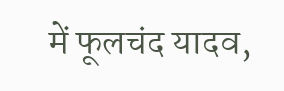में फूलचंद यादव,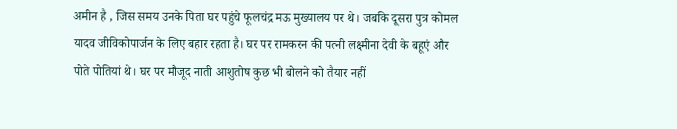अमीन है , जिस समय उनके पिता घर पहुंचे फूलचंद्र मऊ मुख्यालय पर थे। जबकि दूसरा पुत्र कोमल यादव जीविकोपार्जन के लिए बहार रहता है। घर पर रामकरन की पत्नी लक्ष्मीना देवी के बहूएं और पोते पोतियां थे। घर पर मौजूद नाती आशुतोष कुछ भी बोलने को तैयार नहीं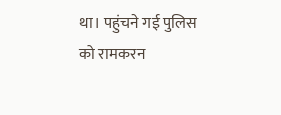था। पहुंचने गई पुलिस को रामकरन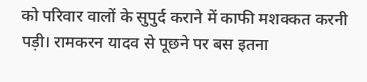को परिवार वालों के सुपुर्द कराने में काफी मशक्कत करनी पड़ी। रामकरन यादव से पूछने पर बस इतना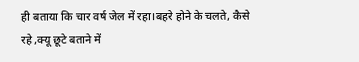ही बताया कि चार वर्ष जेल में रहा।बहरे होने के चलते, कैसे रहे ,क्यू छूटे बताने में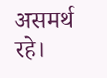असमर्थ रहे।